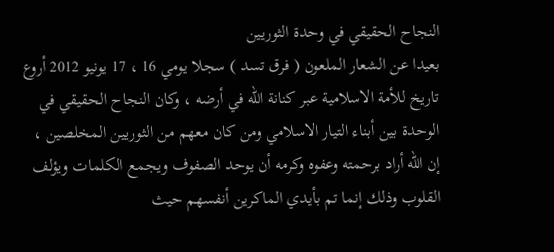النجاح الحقيقي في وحدة الثوريين
بعيدا عن الشعار الملعون ( فرق تسد ) سجلا يومي 16 ، 17 يونيو 2012 أروع تاريخ للأمة الاسلامية عبر كنانة الله في أرضه ، وكان النجاح الحقيقي في الوحدة بين أبناء التيار الاسلامي ومن كان معهم من الثوريين المخلصين ، إن الله أراد برحمته وعفوه وكرمه أن يوحد الصفوف ويجمع الكلمات ويؤلف القلوب وذلك إنما تم بأيدي الماكرين أنفسهم حيث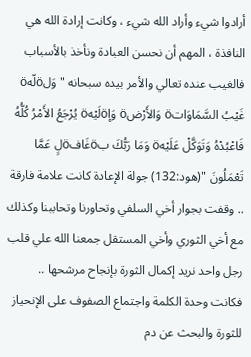أرادوا شيء وأراد الله شيء ، وكانت إرادة الله هي النافذة ، المهم أن نحسن العبادة ونأخذ بالأسباب فالغيب عنده تعالي والأمر بيده سبحانه "وَلöلّهö غَيْبُ السَّمَاوَاتö وَالأَرْضö وَإöلَيْهö يُرْجَعُ الأَمْرُ كُلُّهُ فَاعْبُدْهُ وَتَوَكَّلْ عَلَيْهö وَمَا رَبُّكَ بöغَافöلٍ عَمَّا تَعْمَلُونَ "(هود:132) جولة الإعادة كانت علامة فارقة .. وقفت بجوار أخي السلفي وتحاورنا وتحاببنا وكذلك مع أخي الثوري وأخي المستقل جمعنا الله علي قلب رجل واحد نريد إكمال الثورة بإنجاح مرشحها .. فكانت وحدة الكلمة واجتماع الصفوف على الإنحياز للثورة والبحث عن دم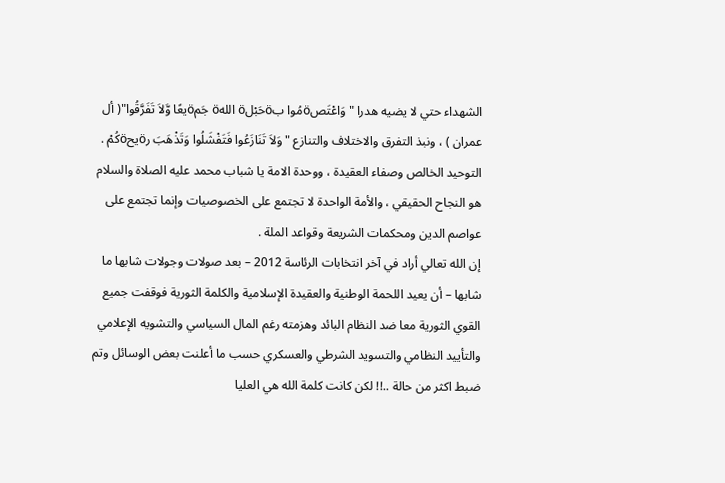الشهداء حتي لا يضيه هدرا " وَاعْتَصöمُوا بöحَبْلö اللهö جَمöيعًا وَّلاَ تَفَرَّقُوا"( أل عمران ) ، ونبذ التفرق والاختلاف والتنازع " وَلاَ تَنَازَعُوا فَتَفْشَلُوا وَتَذْهَبَ رöيحöكُمْ .
التوحيد الخالص وصفاء العقيدة ، ووحدة الامة يا شباب محمد عليه الصلاة والسلام هو النجاح الحقيقي ، والأمة الواحدة لا تجتمع على الخصوصيات وإنما تجتمع على عواصم الدين ومحكمات الشريعة وقواعد الملة .
إن الله تعالي أراد في آخر انتخابات الرئاسة 2012 – بعد صولات وجولات شابها ما شابها – أن يعيد اللحمة الوطنية والعقيدة الإسلامية والكلمة الثورية فوقفت جميع القوي الثورية معا ضد النظام البائد وهزمته رغم المال السياسي والتشويه الإعلامي والتأييد النظامي والتسويد الشرطي والعسكري حسب ما أعلنت بعض الوسائل وتم ضبط اكثر من حالة ..!! لكن كانت كلمة الله هي العليا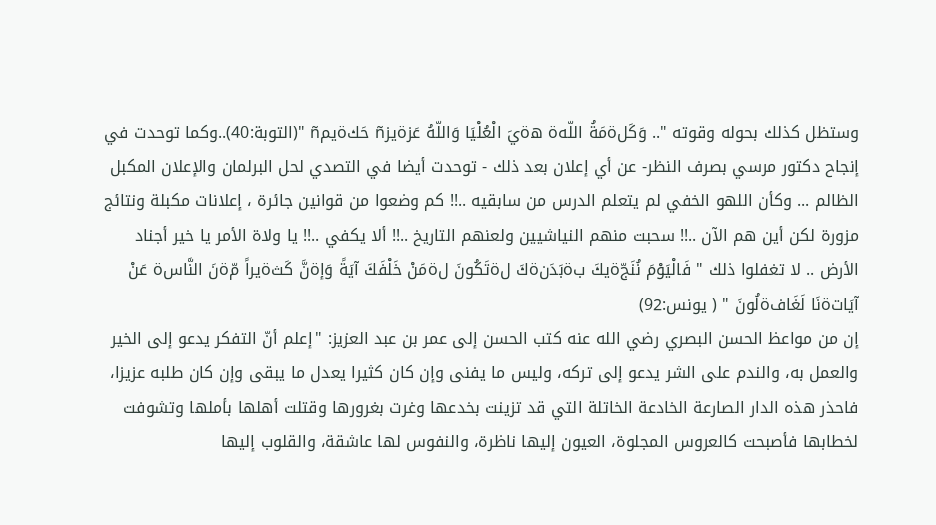وستظل كذلك بحوله وقوته ".. وَكَلöمَةُ اللّهö هöيَ الْعُلْيَا وَاللّهُ عَزöيزñ حَكöيمñ "(التوبة:40)..وكما توحدت في إنجاح دكتور مرسي بصرف النظر- عن أي إعلان بعد ذلك - توحدت أيضا في التصدي لحل البرلمان والإعلان المكبل الظالم ... وكأن اللهو الخفي لم يتعلم الدرس من سابقيه ..!! كم وضعوا من قوانين جائرة ، إعلانات مكبلة ونتائج مزورة لكن أين هم الآن ..!! سحبت منهم النياشيين ولعنهم التاريخ ..!! ألا يكفي ..!! يا ولاة الأمر يا خير أجناد الأرض .. لا تغفلوا ذلك " فَالْيَوْمَ نُنَجّöيكَ بöبَدَنöكَ لöتَكُونَ لöمَنْ خَلْفَكَ آيَةً وَإöنَّ كَثöيراً مّöنَ النَّاسö عَنْ آيَاتöنَا لَغَافöلُونَ " ( يونس:92)
إن من مواعظ الحسن البصري رضي الله عنه كتب الحسن إلى عمر بن عبد العزيز: "إعلم أنّ التفكر يدعو إلى الخير والعمل به، والندم على الشر يدعو إلى تركه، وليس ما يفنى وإن كان كثيرا يعدل ما يبقى وإن كان طلبه عزيزا، فاحذر هذه الدار الصارعة الخادعة الخاتلة التي قد تزينت بخدعها وغرت بغرورها وقتلت أهلها بأملها وتشوفت لخطابها فأصبحت كالعروس المجلوة، العيون إليها ناظرة، والنفوس لها عاشقة، والقلوب إليها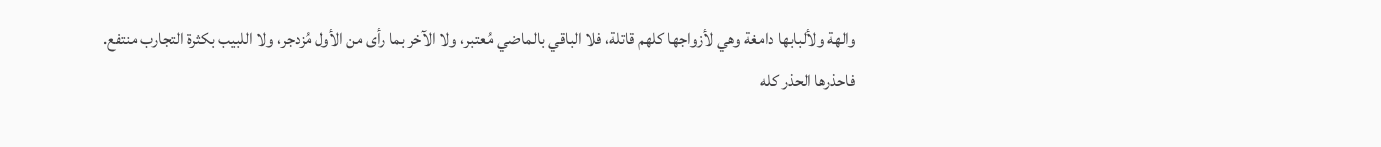والهة ولألبابها دامغة وهي لأزواجها كلهم قاتلة، فلا الباقي بالماضي مُعتبر، ولا الآخر بما رأى من الأول مُزدجر، ولا اللبيب بكثرة التجارب منتفع.
فاحذرها الحذر كله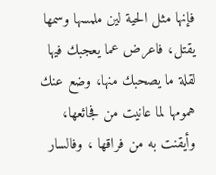فإنها مثل الحية لين ملمسها وسمها يقتل، فاعرض عما يعجبك فيها لقلة ما يصحبك منها، وضع عنك همومها لما عانيت من فجائعها، وأيقنت به من فراقها ، وفالسار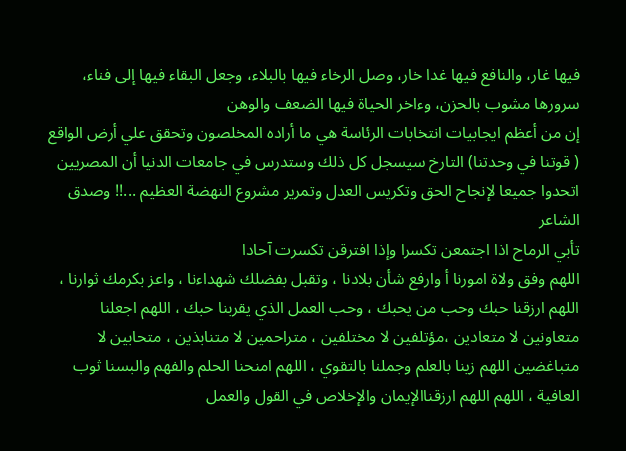فيها غار، والنافع فيها غدا خار، وصل الرخاء فيها بالبلاء، وجعل البقاء فيها إلى فناء، سرورها مشوب بالحزن، وءاخر الحياة فيها الضعف والوهن
إن من أعظم ايجابيات انتخابات الرئاسة هي ما أراده المخلصون وتحقق علي أرض الواقع ( قوتنا في وحدتنا) التارخ سيسجل كل ذلك وستدرس في جامعات الدنيا أن المصريين اتحدوا جميعا لإنجاح الحق وتكريس العدل وتمرير مشروع النهضة العظيم ...!! وصدق الشاعر
تأبي الرماح اذا اجتمعن تكسرا وإذا افترقن تكسرت آحادا
اللهم وفق ولاة امورنا أ وارفع شأن بلادنا ، وتقبل بفضلك شهداءنا ، واعز بكرمك ثوارنا ، اللهم ارزقنا حبك وحب من يحبك ، وحب العمل الذي يقربنا حبك ، اللهم اجعلنا متعاونين لا متعادين ،مؤتلفين لا مختلفين ، متراحمين لا متنابذين ، متحابين لا متباغضين اللهم زينا بالعلم وجملنا بالتقوي ، اللهم امنحنا الحلم والفهم والبسنا ثوب العافية ، اللهم اللهم ارزقناالإيمان والإخلاص في القول والعمل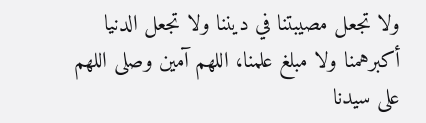ولا تجعل مصيبتنا في ديننا ولا تجعل الدنيا أكبرهمنا ولا مبلغ علمنا، اللهم آمين وصلى اللهم على سيدنا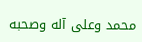محمد وعلى آله وصحبه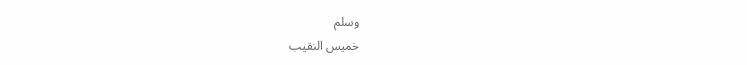وسلم
خميس النقيب